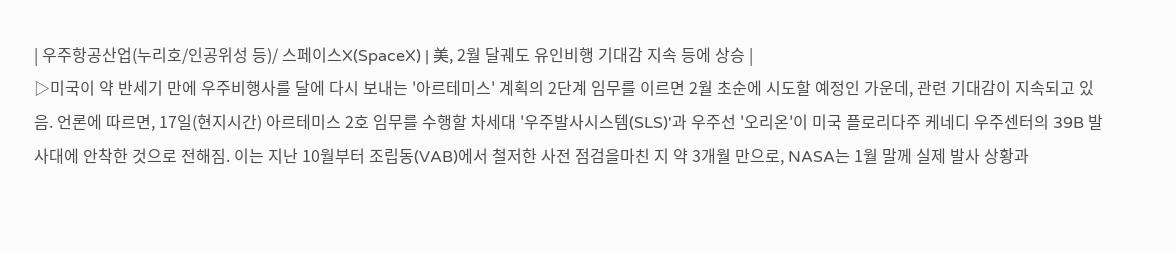| 우주항공산업(누리호/인공위성 등)/ 스페이스X(SpaceX) | 美, 2월 달궤도 유인비행 기대감 지속 등에 상승 |
▷미국이 약 반세기 만에 우주비행사를 달에 다시 보내는 '아르테미스' 계획의 2단계 임무를 이르면 2월 초순에 시도할 예정인 가운데, 관련 기대감이 지속되고 있음. 언론에 따르면, 17일(현지시간) 아르테미스 2호 임무를 수행할 차세대 '우주발사시스템(SLS)'과 우주선 '오리온'이 미국 플로리다주 케네디 우주센터의 39B 발사대에 안착한 것으로 전해짐. 이는 지난 10월부터 조립동(VAB)에서 철저한 사전 점검을마친 지 약 3개월 만으로, NASA는 1월 말께 실제 발사 상황과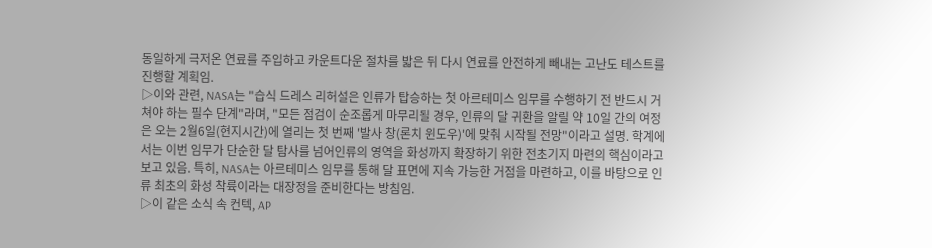동일하게 극저온 연료를 주입하고 카운트다운 절차를 밟은 뒤 다시 연료를 안전하게 빼내는 고난도 테스트를 진행할 계획임.
▷이와 관련, NASA는 "습식 드레스 리허설은 인류가 탑승하는 첫 아르테미스 임무를 수행하기 전 반드시 거쳐야 하는 필수 단계"라며, "모든 점검이 순조롭게 마무리될 경우, 인류의 달 귀환을 알릴 약 10일 간의 여정은 오는 2월6일(현지시간)에 열리는 첫 번째 '발사 창(론치 윈도우)'에 맞춰 시작될 전망"이라고 설명. 학계에서는 이번 임무가 단순한 달 탐사를 넘어인류의 영역을 화성까지 확장하기 위한 전초기지 마련의 핵심이라고 보고 있음. 특히, NASA는 아르테미스 임무를 통해 달 표면에 지속 가능한 거점을 마련하고, 이를 바탕으로 인류 최초의 화성 착륙이라는 대장정을 준비한다는 방침임.
▷이 같은 소식 속 컨텍, AP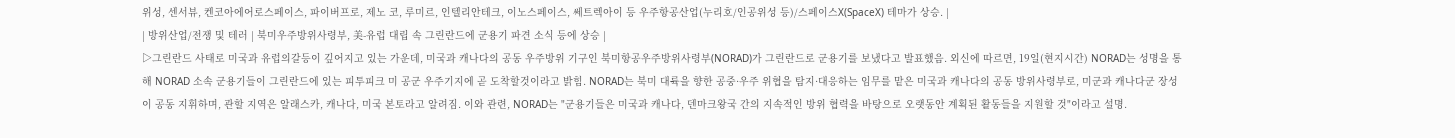위성, 센서뷰, 켄코아에어로스페이스, 파이버프로, 제노 코, 루미르, 인텔리안테크, 이노스페이스, 쎄트렉아이 등 우주항공산업(누리호/인공위성 등)/스페이스X(SpaceX) 테마가 상승. |
| 방위산업/전쟁 및 테러 | 북미우주방위사령부, 美-유럽 대립 속 그린란드에 군용기 파견 소식 등에 상승 |
▷그린란드 사태로 미국과 유럽의갈등이 깊어지고 있는 가운데, 미국과 캐나다의 공동 우주방위 기구인 북미항공우주방위사령부(NORAD)가 그린란드로 군용기를 보냈다고 발표했음. 외신에 따르면, 19일(현지시간) NORAD는 성명을 통해 NORAD 소속 군용기들이 그린란드에 있는 피투피크 미 공군 우주기지에 곧 도착할것이라고 밝힘. NORAD는 북미 대륙을 향한 공중·우주 위협을 탐지·대응하는 임무를 맡은 미국과 캐나다의 공동 방위사령부로, 미군과 캐나다군 장성이 공동 지휘하며, 관할 지역은 알래스카, 캐나다, 미국 본토라고 알려짐. 이와 관련, NORAD는 "군용기들은 미국과 캐나다, 덴마크왕국 간의 지속적인 방위 협력을 바탕으로 오랫동안 계획된 활동들을 지원할 것"이라고 설명.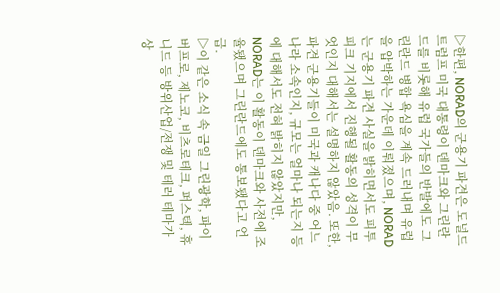▷한편, NORAD의 군용기 파견은 도널드트럼프 미국 대통령이 덴마크와 그린란드를 비롯해 유럽 국가들의 반발에도 그린란드 병합 욕심을 계속 드러내며 유럽을 압박하는 가운데 이뤄졌으며, NORAD는 군용기 파견 사실을 밝히면서도 피투피크 기지에서 진행될 활동의 성격이 무엇인지 대해서는 설명하지 않았음. 또한, 파견 군용기들이 미국과 캐나다 중 어느 나라 소속인지, 규모는 얼마나 되는지 등에 대해서도 전혀 밝히지 않았지만, NORAD는 이 활동이 덴마크와 사전에 조율됐으며 그린란드에도 통보됐다고 언급.
▷이 같은 소식 속 금일 그린광학, 파이버프로, 제노코, 비츠로테크, 퍼스텍, 휴니드 등 방위산업/전쟁 및 테러 테마가 상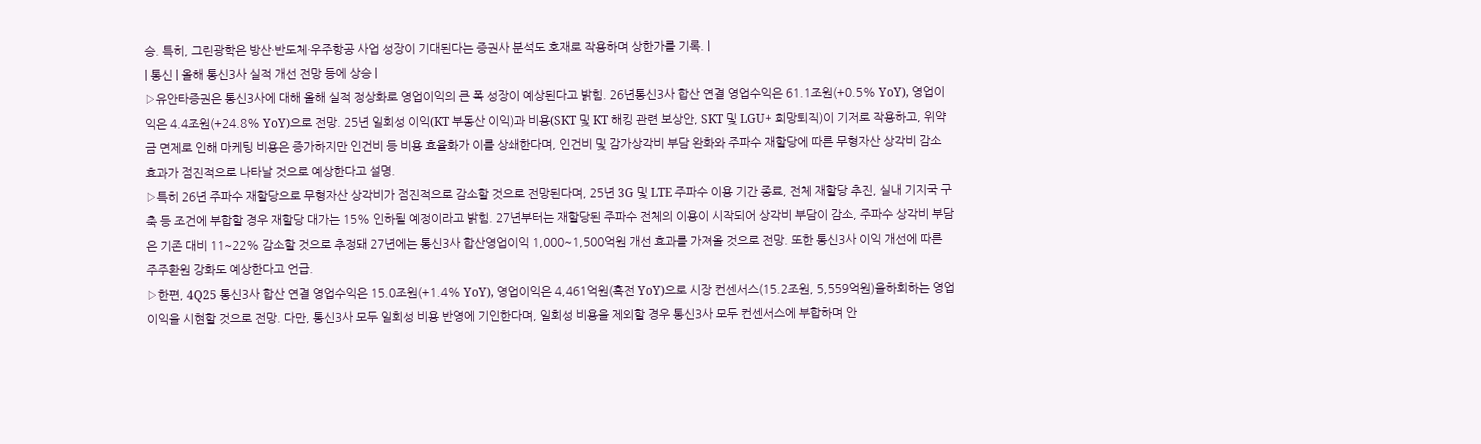승. 특히, 그린광학은 방산·반도체·우주항공 사업 성장이 기대된다는 증권사 분석도 호재로 작용하며 상한가를 기록. |
| 통신 | 올해 통신3사 실적 개선 전망 등에 상승 |
▷유안타증권은 통신3사에 대해 올해 실적 정상화로 영업이익의 큰 폭 성장이 예상된다고 밝힘. 26년통신3사 합산 연결 영업수익은 61.1조원(+0.5% YoY), 영업이익은 4.4조원(+24.8% YoY)으로 전망. 25년 일회성 이익(KT 부동산 이익)과 비용(SKT 및 KT 해킹 관련 보상안, SKT 및 LGU+ 희망퇴직)이 기저로 작용하고, 위약금 면제로 인해 마케팅 비용은 증가하지만 인건비 등 비용 효율화가 이를 상쇄한다며, 인건비 및 감가상각비 부담 완화와 주파수 재할당에 따른 무형자산 상각비 감소 효과가 점진적으로 나타날 것으로 예상한다고 설명.
▷특히 26년 주파수 재할당으로 무형자산 상각비가 점진적으로 감소할 것으로 전망된다며, 25년 3G 및 LTE 주파수 이용 기간 종료, 전체 재할당 추진, 실내 기지국 구축 등 조건에 부합할 경우 재할당 대가는 15% 인하될 예정이라고 밝힘. 27년부터는 재할당된 주파수 전체의 이용이 시작되어 상각비 부담이 감소, 주파수 상각비 부담은 기존 대비 11~22% 감소할 것으로 추정돼 27년에는 통신3사 합산영업이익 1,000~1,500억원 개선 효과를 가져올 것으로 전망. 또한 통신3사 이익 개선에 따른 주주환원 강화도 예상한다고 언급.
▷한편, 4Q25 통신3사 합산 연결 영업수익은 15.0조원(+1.4% YoY), 영업이익은 4,461억원(흑전 YoY)으로 시장 컨센서스(15.2조원, 5,559억원)을하회하는 영업이익을 시현할 것으로 전망. 다만, 통신3사 모두 일회성 비용 반영에 기인한다며, 일회성 비용을 제외할 경우 통신3사 모두 컨센서스에 부합하며 안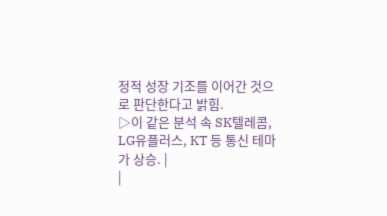정적 성장 기조를 이어간 것으로 판단한다고 밝힘.
▷이 같은 분석 속 SK텔레콤, LG유플러스, KT 등 통신 테마가 상승. |
|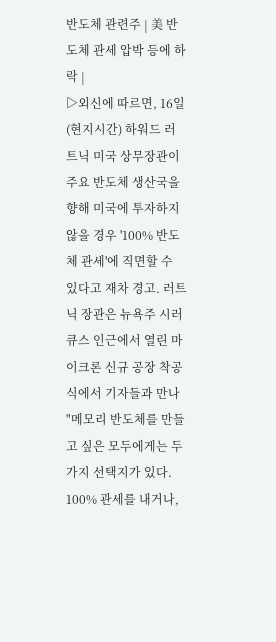반도체 관련주 | 美 반도체 관세 압박 등에 하락 |
▷외신에 따르면, 16일(현지시간) 하워드 러트닉 미국 상무장관이 주요 반도체 생산국을 향해 미국에 투자하지 않을 경우 '100% 반도체 관세'에 직면할 수 있다고 재차 경고. 러트닉 장관은 뉴욕주 시러큐스 인근에서 열린 마이크론 신규 공장 착공식에서 기자들과 만나 "메모리 반도체를 만들고 싶은 모두에게는 두 가지 선택지가 있다. 100% 관세를 내거나,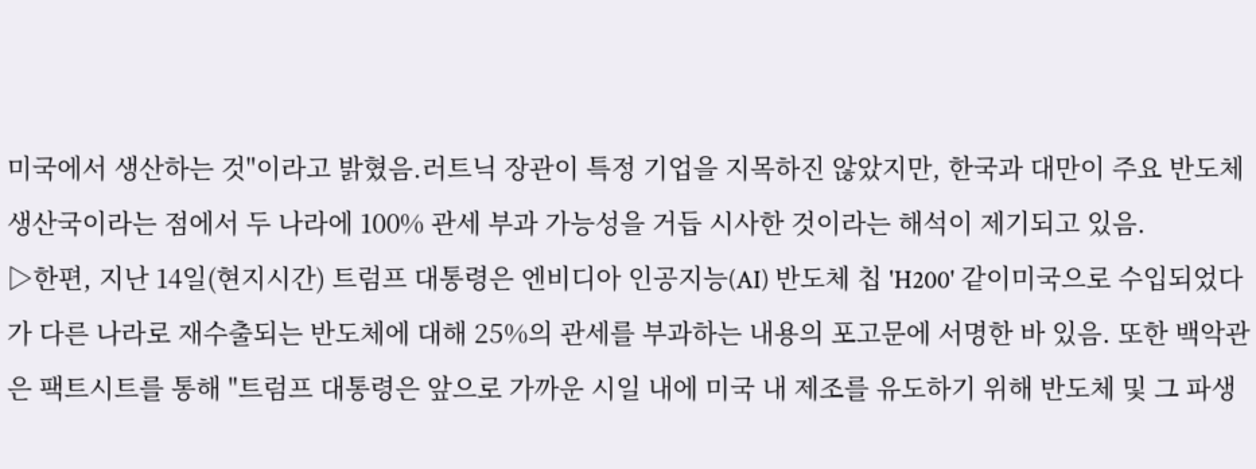미국에서 생산하는 것"이라고 밝혔음.러트닉 장관이 특정 기업을 지목하진 않았지만, 한국과 대만이 주요 반도체 생산국이라는 점에서 두 나라에 100% 관세 부과 가능성을 거듭 시사한 것이라는 해석이 제기되고 있음.
▷한편, 지난 14일(현지시간) 트럼프 대통령은 엔비디아 인공지능(AI) 반도체 칩 'H200' 같이미국으로 수입되었다가 다른 나라로 재수출되는 반도체에 대해 25%의 관세를 부과하는 내용의 포고문에 서명한 바 있음. 또한 백악관은 팩트시트를 통해 "트럼프 대통령은 앞으로 가까운 시일 내에 미국 내 제조를 유도하기 위해 반도체 및 그 파생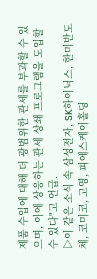제품 수입에 대해 더 광범위한 관세를 부과할 수 있으며, 이에 상응하는 관세 상쇄 프로그램을 도입할 수 있다"고 언급.
▷이 같은 소식 속 삼성전자, SK하이닉스, 한미반도체, 코미코, 고영, 피에스케이홀딩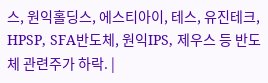스, 원익홀딩스, 에스티아이, 테스, 유진테크, HPSP, SFA반도체, 원익IPS, 제우스 등 반도체 관련주가 하락. |